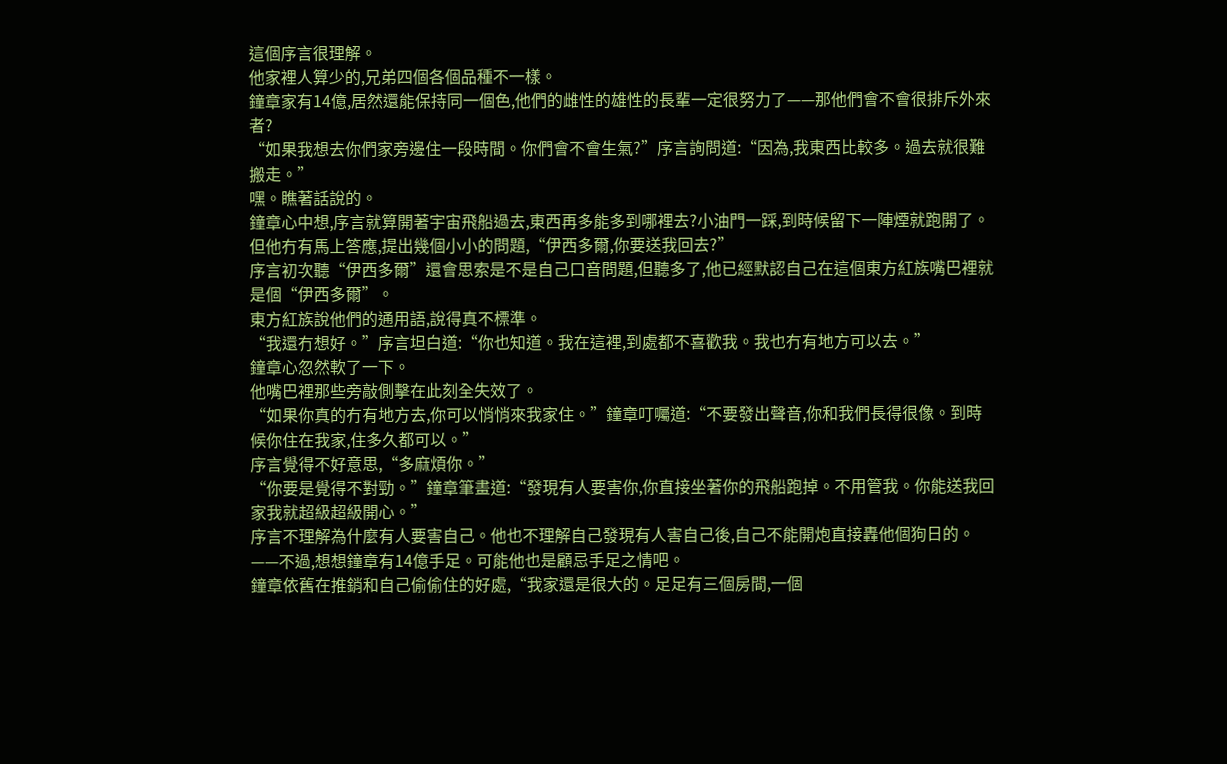這個序言很理解。
他家裡人算少的,兄弟四個各個品種不一樣。
鐘章家有14億,居然還能保持同一個色,他們的雌性的雄性的長輩一定很努力了——那他們會不會很排斥外來者?
“如果我想去你們家旁邊住一段時間。你們會不會生氣?”序言詢問道:“因為,我東西比較多。過去就很難搬走。”
嘿。瞧著話說的。
鐘章心中想,序言就算開著宇宙飛船過去,東西再多能多到哪裡去?小油門一踩,到時候留下一陣煙就跑開了。
但他冇有馬上答應,提出幾個小小的問題,“伊西多爾,你要送我回去?”
序言初次聽“伊西多爾”還會思索是不是自己口音問題,但聽多了,他已經默認自己在這個東方紅族嘴巴裡就是個“伊西多爾”。
東方紅族說他們的通用語,說得真不標準。
“我還冇想好。”序言坦白道:“你也知道。我在這裡,到處都不喜歡我。我也冇有地方可以去。”
鐘章心忽然軟了一下。
他嘴巴裡那些旁敲側擊在此刻全失效了。
“如果你真的冇有地方去,你可以悄悄來我家住。”鐘章叮囑道:“不要發出聲音,你和我們長得很像。到時候你住在我家,住多久都可以。”
序言覺得不好意思,“多麻煩你。”
“你要是覺得不對勁。”鐘章筆畫道:“發現有人要害你,你直接坐著你的飛船跑掉。不用管我。你能送我回家我就超級超級開心。”
序言不理解為什麼有人要害自己。他也不理解自己發現有人害自己後,自己不能開炮直接轟他個狗日的。
——不過,想想鐘章有14億手足。可能他也是顧忌手足之情吧。
鐘章依舊在推銷和自己偷偷住的好處,“我家還是很大的。足足有三個房間,一個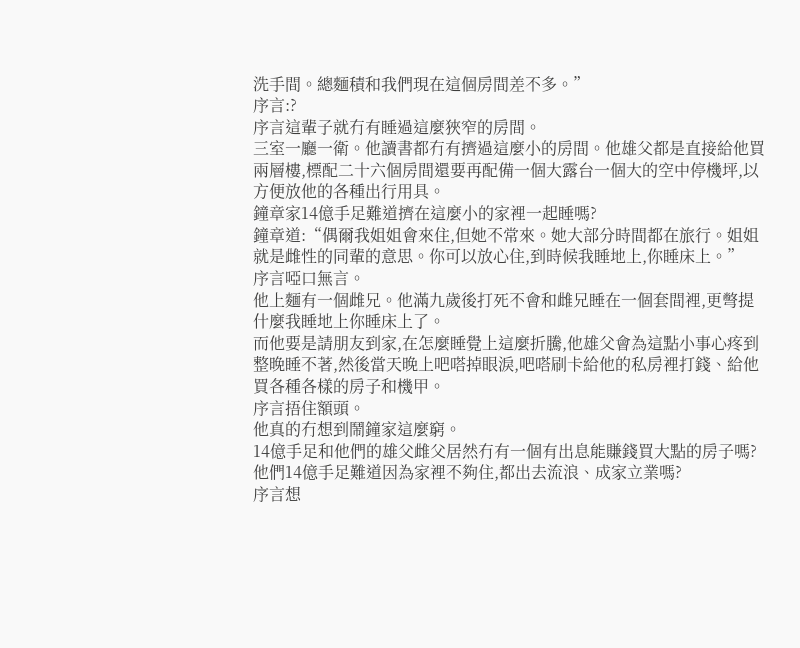洗手間。總麵積和我們現在這個房間差不多。”
序言:?
序言這輩子就冇有睡過這麼狹窄的房間。
三室一廳一衛。他讀書都冇有擠過這麼小的房間。他雄父都是直接給他買兩層樓,標配二十六個房間還要再配備一個大露台一個大的空中停機坪,以方便放他的各種出行用具。
鐘章家14億手足難道擠在這麼小的家裡一起睡嗎?
鐘章道:“偶爾我姐姐會來住,但她不常來。她大部分時間都在旅行。姐姐就是雌性的同輩的意思。你可以放心住,到時候我睡地上,你睡床上。”
序言啞口無言。
他上麵有一個雌兄。他滿九歲後打死不會和雌兄睡在一個套間裡,更彆提什麼我睡地上你睡床上了。
而他要是請朋友到家,在怎麼睡覺上這麼折騰,他雄父會為這點小事心疼到整晚睡不著,然後當天晚上吧嗒掉眼淚,吧嗒刷卡給他的私房裡打錢、給他買各種各樣的房子和機甲。
序言捂住額頭。
他真的冇想到鬧鐘家這麼窮。
14億手足和他們的雄父雌父居然冇有一個有出息能賺錢買大點的房子嗎?他們14億手足難道因為家裡不夠住,都出去流浪、成家立業嗎?
序言想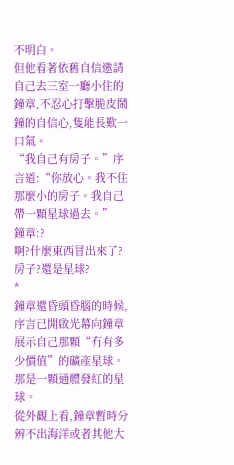不明白。
但他看著依舊自信邀請自己去三室一廳小住的鐘章,不忍心打擊脆皮鬧鐘的自信心,隻能長歎一口氣。
“我自己有房子。”序言道:“你放心。我不住那麼小的房子。我自己帶一顆星球過去。”
鐘章:?
啊?什麼東西冒出來了?
房子?還是星球?
*
鐘章還昏頭昏腦的時候,序言已開啟光幕向鐘章展示自己那顆“冇有多少價值”的礦產星球。
那是一顆通體發紅的星球。
從外觀上看,鐘章暫時分辨不出海洋或者其他大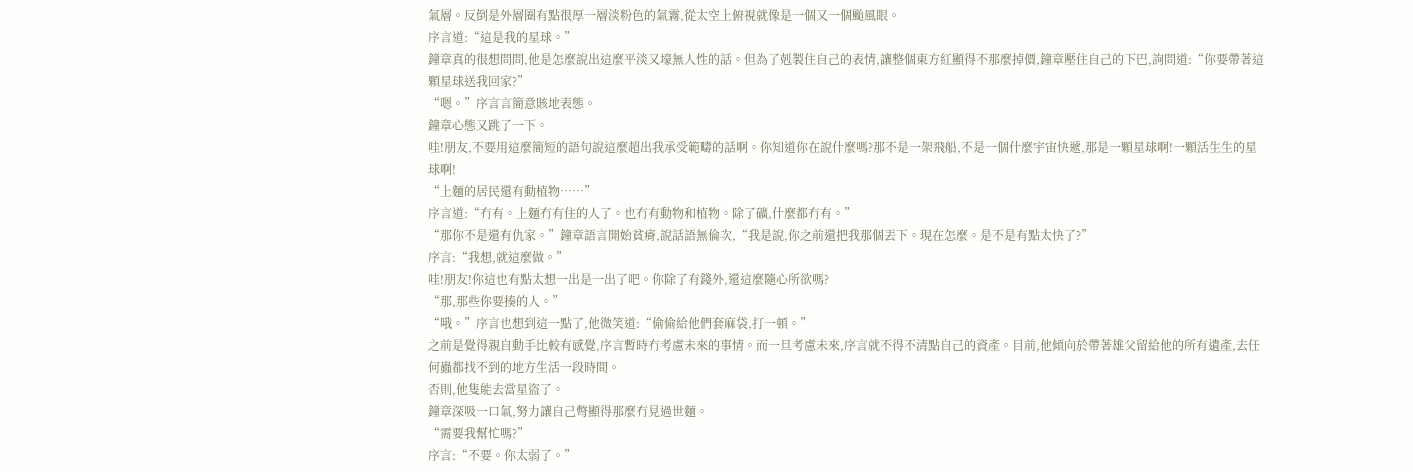氣層。反倒是外層圈有點很厚一層淡粉色的氣霧,從太空上俯視就像是一個又一個颱風眼。
序言道:“這是我的星球。”
鐘章真的很想問問,他是怎麼說出這麼平淡又壕無人性的話。但為了剋製住自己的表情,讓整個東方紅顯得不那麼掉價,鐘章壓住自己的下巴,詢問道:“你要帶著這顆星球送我回家?”
“嗯。”序言言簡意賅地表態。
鐘章心態又跳了一下。
哇!朋友,不要用這麼簡短的語句說這麼超出我承受範疇的話啊。你知道你在說什麼嗎?那不是一架飛船,不是一個什麼宇宙快遞,那是一顆星球啊!一顆活生生的星球啊!
“上麵的居民還有動植物……”
序言道:“冇有。上麵冇有住的人了。也冇有動物和植物。除了礦,什麼都冇有。”
“那你不是還有仇家。”鐘章語言開始貧瘠,說話語無倫次,“我是說,你之前還把我那個丟下。現在怎麼。是不是有點太快了?”
序言:“我想,就這麼做。”
哇!朋友!你這也有點太想一出是一出了吧。你除了有錢外,還這麼隨心所欲嗎?
“那,那些你要揍的人。”
“哦。”序言也想到這一點了,他微笑道:“偷偷給他們套麻袋,打一頓。”
之前是覺得親自動手比較有感覺,序言暫時冇考慮未來的事情。而一旦考慮未來,序言就不得不清點自己的資產。目前,他傾向於帶著雄父留給他的所有遺產,去任何蟲都找不到的地方生活一段時間。
否則,他隻能去當星盜了。
鐘章深吸一口氣,努力讓自己彆顯得那麼冇見過世麵。
“需要我幫忙嗎?”
序言:“不要。你太弱了。”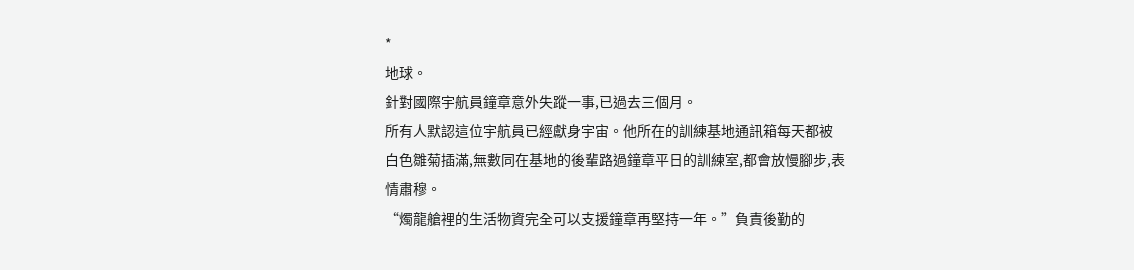*
地球。
針對國際宇航員鐘章意外失蹤一事,已過去三個月。
所有人默認這位宇航員已經獻身宇宙。他所在的訓練基地通訊箱每天都被白色雛菊插滿,無數同在基地的後輩路過鐘章平日的訓練室,都會放慢腳步,表情肅穆。
“燭龍艙裡的生活物資完全可以支援鐘章再堅持一年。”負責後勤的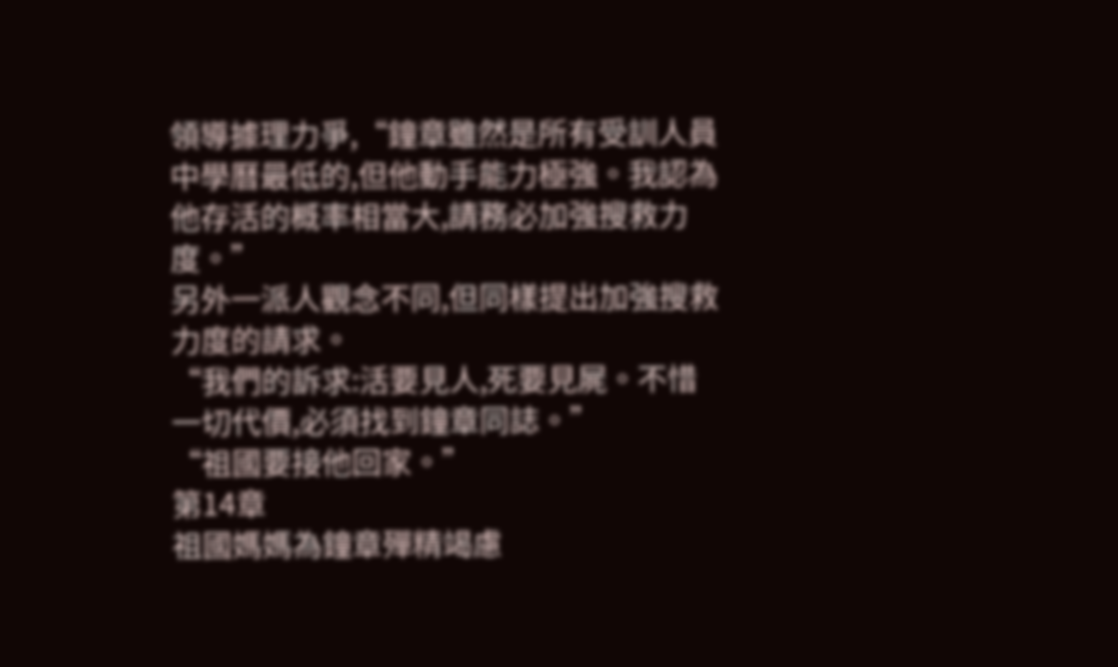領導據理力爭,“鐘章雖然是所有受訓人員中學曆最低的,但他動手能力極強。我認為他存活的概率相當大,請務必加強搜救力度。”
另外一派人觀念不同,但同樣提出加強搜救力度的請求。
“我們的訴求:活要見人,死要見屍。不惜一切代價,必須找到鐘章同誌。”
“祖國要接他回家。”
第14章
祖國媽媽為鐘章殫精竭慮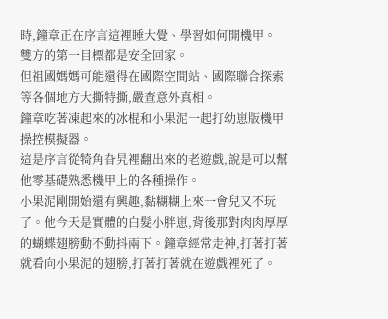時,鐘章正在序言這裡睡大覺、學習如何開機甲。
雙方的第一目標都是安全回家。
但祖國媽媽可能還得在國際空間站、國際聯合探索等各個地方大撕特撕,嚴查意外真相。
鐘章吃著凍起來的冰棍和小果泥一起打幼崽版機甲操控模擬器。
這是序言從犄角旮旯裡翻出來的老遊戲,說是可以幫他零基礎熟悉機甲上的各種操作。
小果泥剛開始還有興趣,黏糊糊上來一會兒又不玩了。他今天是實體的白髮小胖崽,背後那對肉肉厚厚的蝴蝶翅膀動不動抖兩下。鐘章經常走神,打著打著就看向小果泥的翅膀,打著打著就在遊戲裡死了。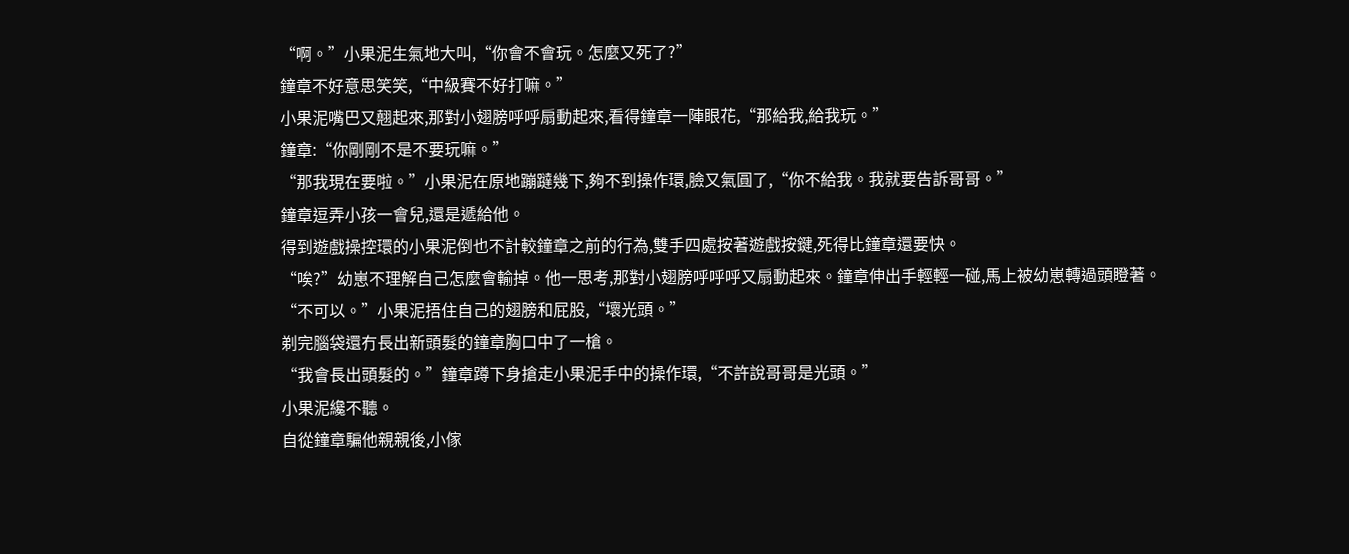“啊。”小果泥生氣地大叫,“你會不會玩。怎麼又死了?”
鐘章不好意思笑笑,“中級賽不好打嘛。”
小果泥嘴巴又翹起來,那對小翅膀呼呼扇動起來,看得鐘章一陣眼花,“那給我,給我玩。”
鐘章:“你剛剛不是不要玩嘛。”
“那我現在要啦。”小果泥在原地蹦躂幾下,夠不到操作環,臉又氣圓了,“你不給我。我就要告訴哥哥。”
鐘章逗弄小孩一會兒,還是遞給他。
得到遊戲操控環的小果泥倒也不計較鐘章之前的行為,雙手四處按著遊戲按鍵,死得比鐘章還要快。
“唉?”幼崽不理解自己怎麼會輸掉。他一思考,那對小翅膀呼呼呼又扇動起來。鐘章伸出手輕輕一碰,馬上被幼崽轉過頭瞪著。
“不可以。”小果泥捂住自己的翅膀和屁股,“壞光頭。”
剃完腦袋還冇長出新頭髮的鐘章胸口中了一槍。
“我會長出頭髮的。”鐘章蹲下身搶走小果泥手中的操作環,“不許說哥哥是光頭。”
小果泥纔不聽。
自從鐘章騙他親親後,小傢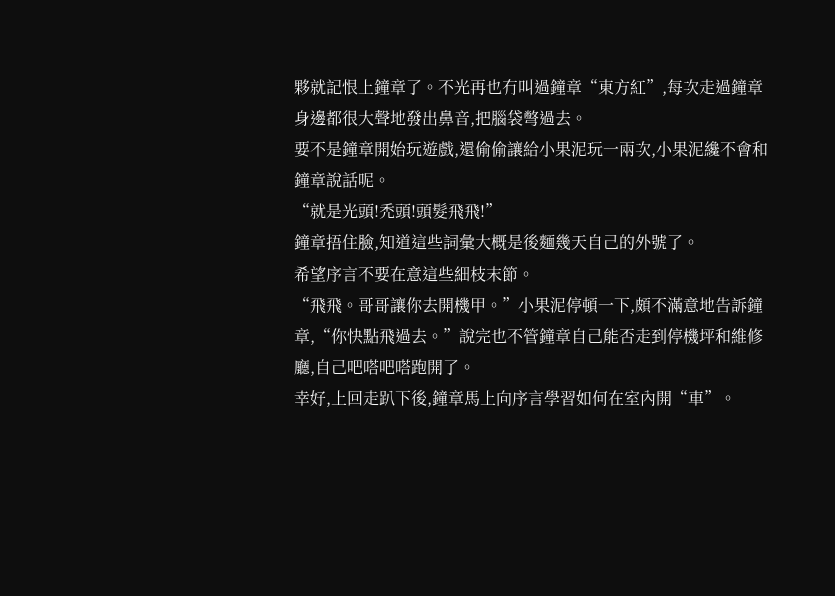夥就記恨上鐘章了。不光再也冇叫過鐘章“東方紅”,每次走過鐘章身邊都很大聲地發出鼻音,把腦袋彆過去。
要不是鐘章開始玩遊戲,還偷偷讓給小果泥玩一兩次,小果泥纔不會和鐘章說話呢。
“就是光頭!禿頭!頭髮飛飛!”
鐘章捂住臉,知道這些詞彙大概是後麵幾天自己的外號了。
希望序言不要在意這些細枝末節。
“飛飛。哥哥讓你去開機甲。”小果泥停頓一下,頗不滿意地告訴鐘章,“你快點飛過去。”說完也不管鐘章自己能否走到停機坪和維修廳,自己吧嗒吧嗒跑開了。
幸好,上回走趴下後,鐘章馬上向序言學習如何在室內開“車”。